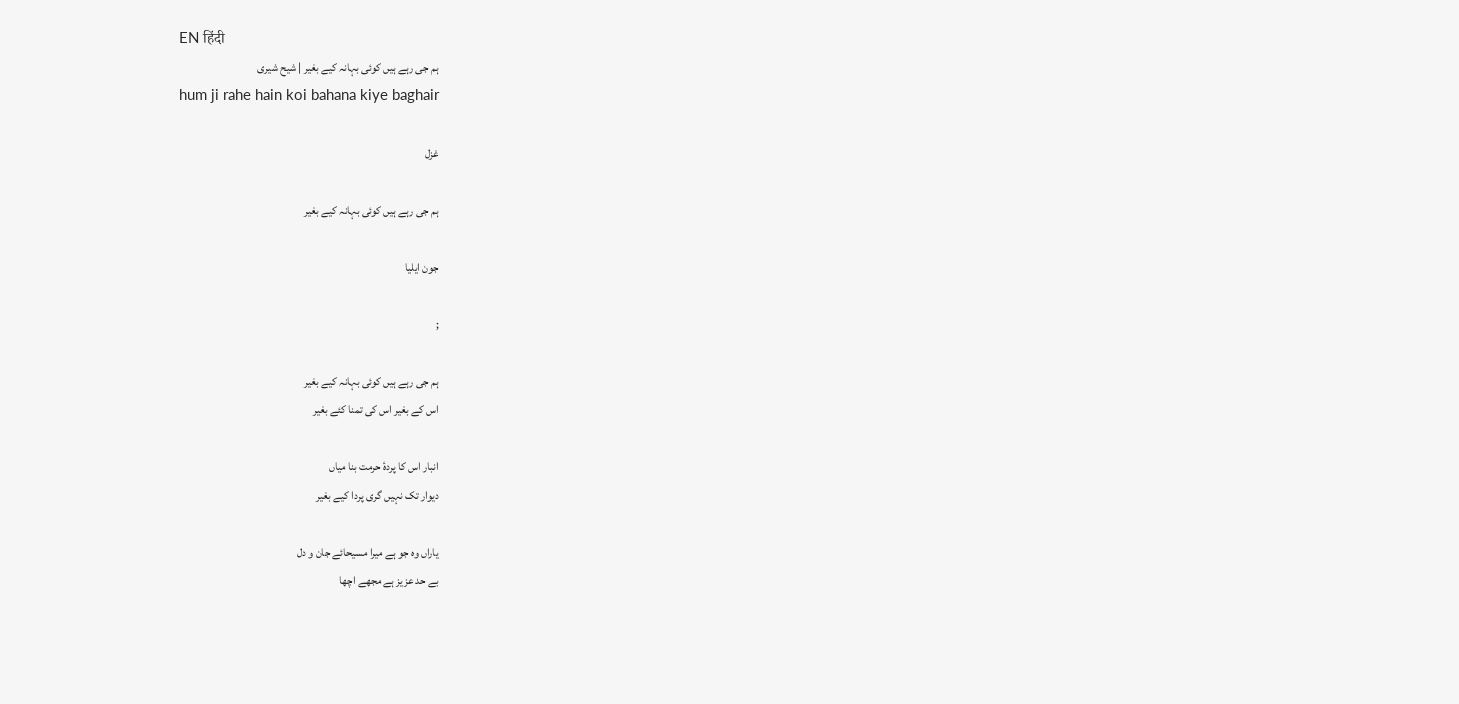EN हिंदी
ہم جی رہے ہیں کوئی بہانہ کیے بغیر | شیح شیری
hum ji rahe hain koi bahana kiye baghair

غزل

ہم جی رہے ہیں کوئی بہانہ کیے بغیر

جون ایلیا

;

ہم جی رہے ہیں کوئی بہانہ کیے بغیر
اس کے بغیر اس کی تمنا کئے بغیر

انبار اس کا پردۂ حرمت بنا میاں
دیوار تک نہیں گری پردا کیے بغیر

یاراں وہ جو ہے میرا مسیحائے جان و دل
بے حد عزیز ہے مجھے اچھا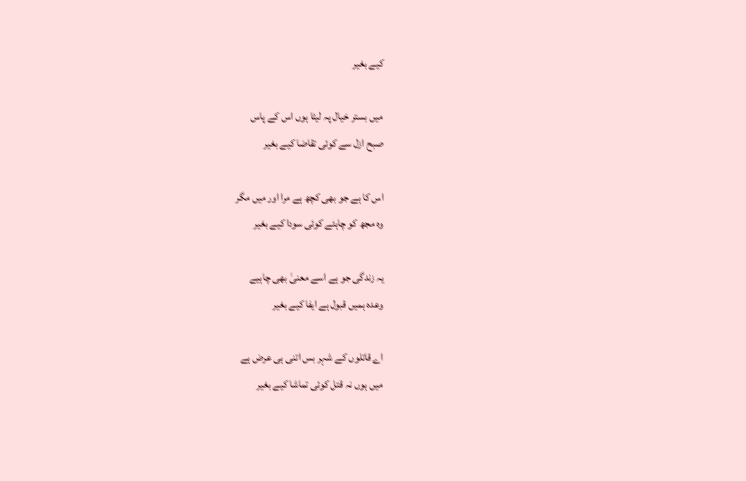کیے بغیر

میں بستر خیال پہ لیٹا ہوں اس کے پاس
صبح ازل سے کوئی تقاضا کیے بغیر

اس کا ہے جو بھی کچھ ہے مرا اور میں مگر
وہ مجھ کو چاہئے کوئی سودا کیے بغیر

یہ زندگی جو ہے اسے معنیٰ بھی چاہیے
وعدہ ہمیں قبول ہے ایفا کیے بغیر

اے قاتلوں کے شہر بس اتنی ہی عرض ہے
میں ہوں نہ قتل کوئی تماشا کیے بغیر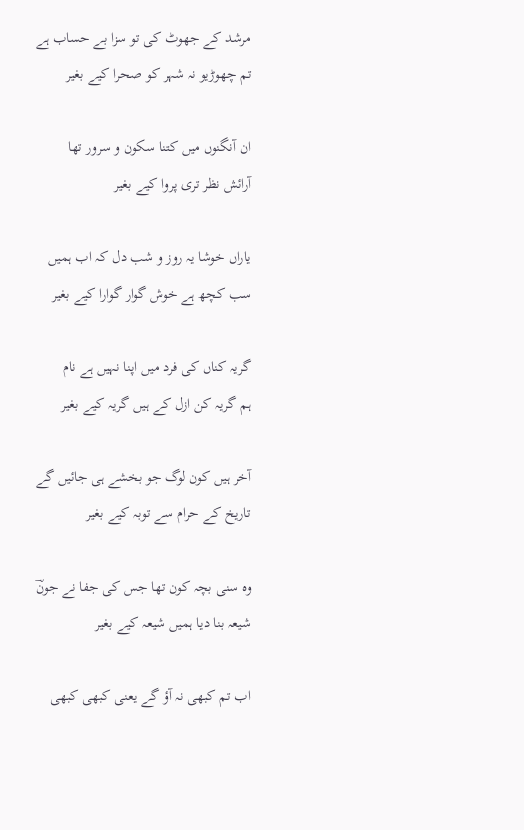مرشد کے جھوٹ کی تو سزا بے حساب ہے
تم چھوڑیو نہ شہر کو صحرا کیے بغیر

ان آنگنوں میں کتنا سکون و سرور تھا
آرائش نظر تری پروا کیے بغیر

یاراں خوشا یہ روز و شب دل کہ اب ہمیں
سب کچھ ہے خوش گوار گوارا کیے بغیر

گریہ کناں کی فرد میں اپنا نہیں ہے نام
ہم گریہ کن ازل کے ہیں گریہ کیے بغیر

آخر ہیں کون لوگ جو بخشے ہی جائیں گے
تاریخ کے حرام سے توبہ کیے بغیر

وہ سنی بچہ کون تھا جس کی جفا نے جونؔ
شیعہ بنا دیا ہمیں شیعہ کیے بغیر

اب تم کبھی نہ آؤ گے یعنی کبھی کبھی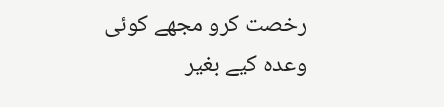رخصت کرو مجھے کوئی وعدہ کیے بغیر